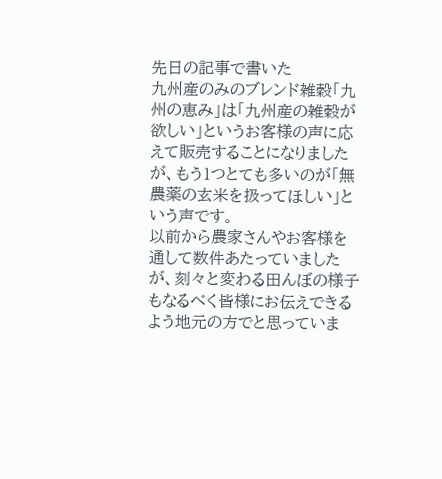先日の記事で書いた
九州産のみのブレンド雑穀「九州の恵み」は「九州産の雑穀が欲しい」というお客様の声に応えて販売することになりましたが、もう1つとても多いのが「無農薬の玄米を扱ってほしい」という声です。
以前から農家さんやお客様を通して数件あたっていましたが、刻々と変わる田んぼの様子もなるべく皆様にお伝えできるよう地元の方でと思っていま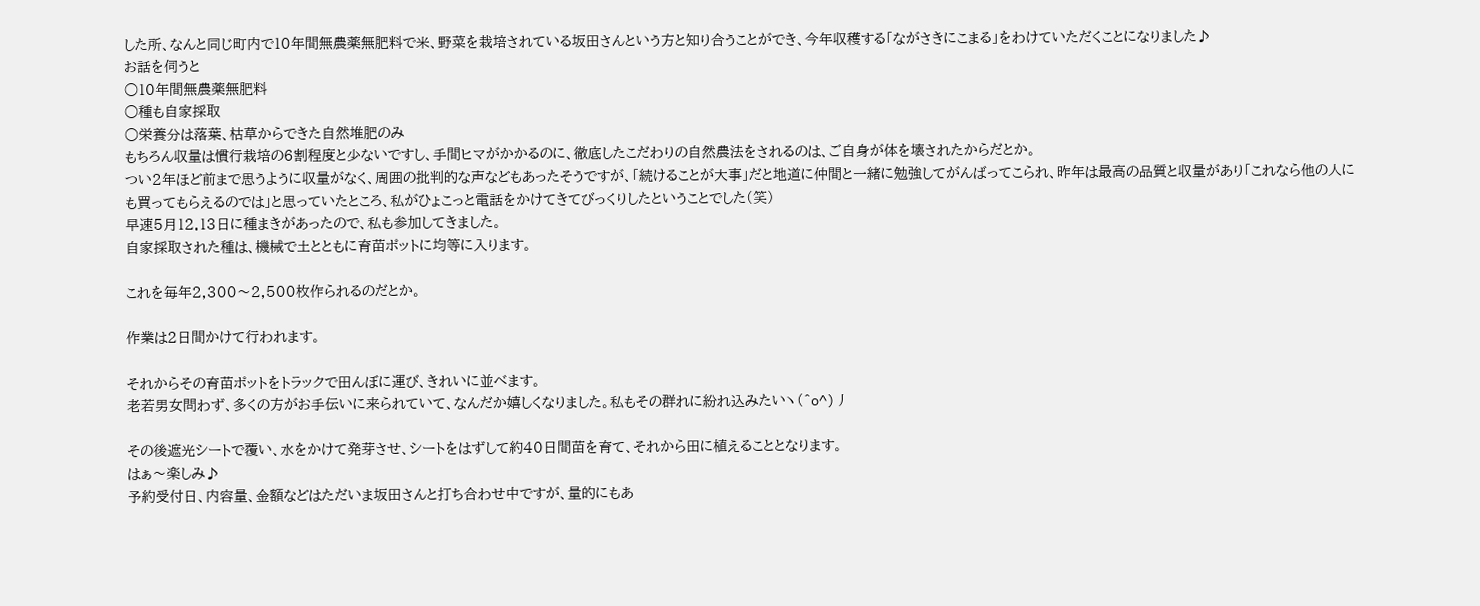した所、なんと同じ町内で10年間無農薬無肥料で米、野菜を栽培されている坂田さんという方と知り合うことができ、今年収穫する「ながさきにこまる」をわけていただくことになりました♪
お話を伺うと
○10年間無農薬無肥料
○種も自家採取
○栄養分は落葉、枯草からできた自然堆肥のみ
もちろん収量は慣行栽培の6割程度と少ないですし、手間ヒマがかかるのに、徹底したこだわりの自然農法をされるのは、ご自身が体を壊されたからだとか。
つい2年ほど前まで思うように収量がなく、周囲の批判的な声などもあったそうですが、「続けることが大事」だと地道に仲間と一緒に勉強してがんばってこられ、昨年は最高の品質と収量があり「これなら他の人にも買ってもらえるのでは」と思っていたところ、私がひょこっと電話をかけてきてびっくりしたということでした(笑)
早速5月12.13日に種まきがあったので、私も参加してきました。
自家採取された種は、機械で土とともに育苗ポットに均等に入ります。

これを毎年2,300〜2,500枚作られるのだとか。

作業は2日間かけて行われます。

それからその育苗ポットをトラックで田んぼに運び、きれいに並べます。
老若男女問わず、多くの方がお手伝いに来られていて、なんだか嬉しくなりました。私もその群れに紛れ込みたいヽ(^o^)丿

その後遮光シートで覆い、水をかけて発芽させ、シートをはずして約40日間苗を育て、それから田に植えることとなります。
はぁ〜楽しみ♪
予約受付日、内容量、金額などはただいま坂田さんと打ち合わせ中ですが、量的にもあ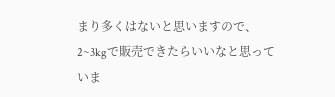まり多くはないと思いますので、2~3kgで販売できたらいいなと思っていま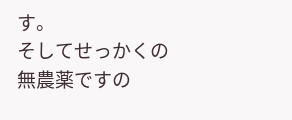す。
そしてせっかくの無農薬ですの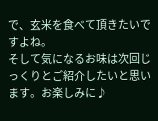で、玄米を食べて頂きたいですよね。
そして気になるお味は次回じっくりとご紹介したいと思います。お楽しみに♪